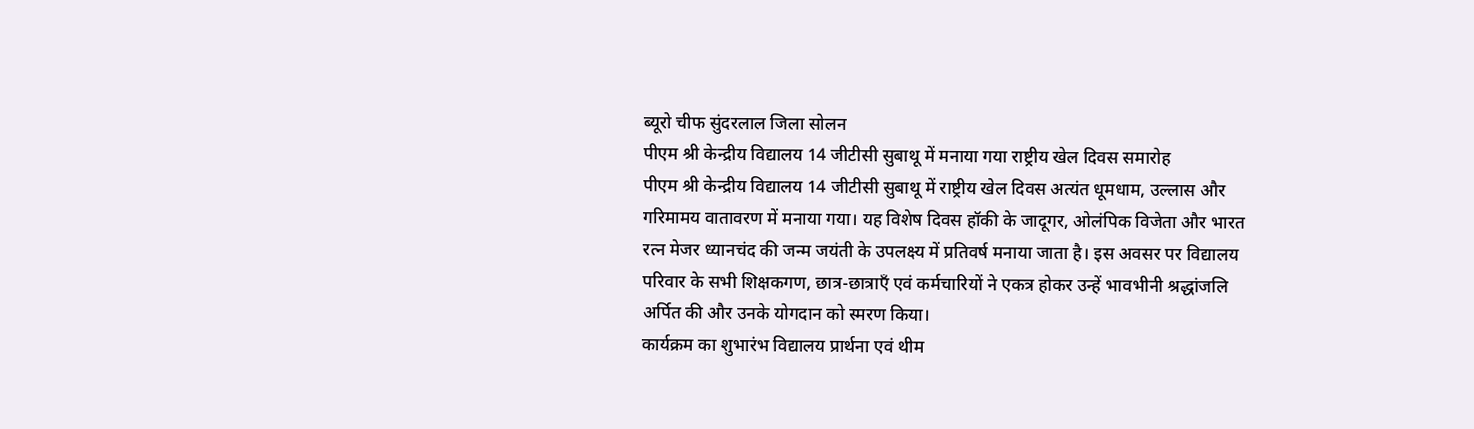ब्यूरो चीफ सुंदरलाल जिला सोलन
पीएम श्री केन्द्रीय विद्यालय 14 जीटीसी सुबाथू में मनाया गया राष्ट्रीय खेल दिवस समारोह
पीएम श्री केन्द्रीय विद्यालय 14 जीटीसी सुबाथू में राष्ट्रीय खेल दिवस अत्यंत धूमधाम, उल्लास और गरिमामय वातावरण में मनाया गया। यह विशेष दिवस हॉकी के जादूगर, ओलंपिक विजेता और भारत रत्न मेजर ध्यानचंद की जन्म जयंती के उपलक्ष्य में प्रतिवर्ष मनाया जाता है। इस अवसर पर विद्यालय परिवार के सभी शिक्षकगण, छात्र-छात्राएँ एवं कर्मचारियों ने एकत्र होकर उन्हें भावभीनी श्रद्धांजलि अर्पित की और उनके योगदान को स्मरण किया।
कार्यक्रम का शुभारंभ विद्यालय प्रार्थना एवं थीम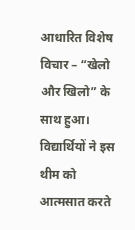आधारित विशेष विचार – “खेलो और खिलो” के साथ हुआ। विद्यार्थियों ने इस थीम को आत्मसात करते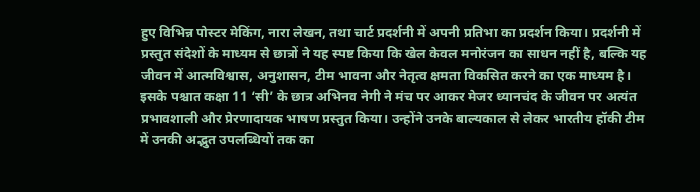हुए विभिन्न पोस्टर मेकिंग, नारा लेखन, तथा चार्ट प्रदर्शनी में अपनी प्रतिभा का प्रदर्शन किया। प्रदर्शनी में प्रस्तुत संदेशों के माध्यम से छात्रों ने यह स्पष्ट किया कि खेल केवल मनोरंजन का साधन नहीं है, बल्कि यह जीवन में आत्मविश्वास, अनुशासन, टीम भावना और नेतृत्व क्षमता विकसित करने का एक माध्यम है।
इसके पश्चात कक्षा 11 ‘सी’ के छात्र अभिनव नेगी ने मंच पर आकर मेजर ध्यानचंद के जीवन पर अत्यंत प्रभावशाली और प्रेरणादायक भाषण प्रस्तुत किया। उन्होंने उनके बाल्यकाल से लेकर भारतीय हॉकी टीम में उनकी अद्भुत उपलब्धियों तक का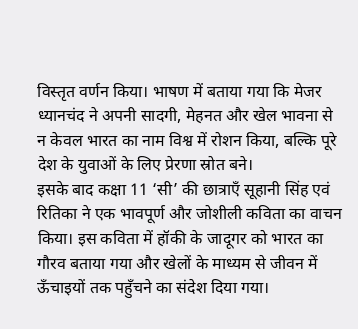विस्तृत वर्णन किया। भाषण में बताया गया कि मेजर ध्यानचंद ने अपनी सादगी, मेहनत और खेल भावना से न केवल भारत का नाम विश्व में रोशन किया, बल्कि पूरे देश के युवाओं के लिए प्रेरणा स्रोत बने।
इसके बाद कक्षा 11 ‘सी’ की छात्राएँ सूहानी सिंह एवं रितिका ने एक भावपूर्ण और जोशीली कविता का वाचन किया। इस कविता में हॉकी के जादूगर को भारत का गौरव बताया गया और खेलों के माध्यम से जीवन में ऊँचाइयों तक पहुँचने का संदेश दिया गया।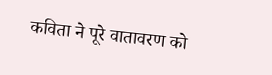कविता ने पूरे वातावरण को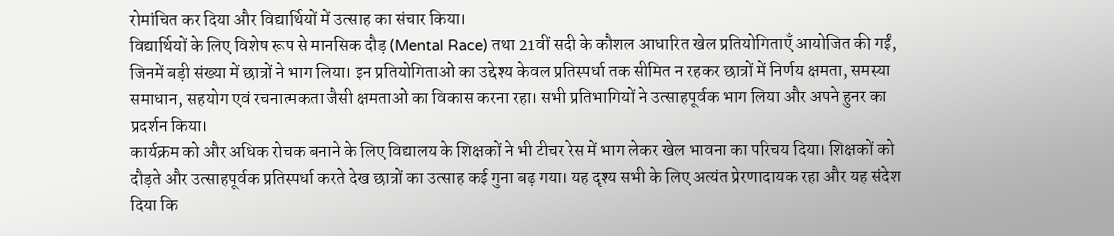रोमांचित कर दिया और विद्यार्थियों में उत्साह का संचार किया।
विद्यार्थियों के लिए विशेष रूप से मानसिक दौड़ (Mental Race) तथा 21वीं सदी के कौशल आधारित खेल प्रतियोगिताएँ आयोजित की गईं, जिनमें बड़ी संख्या में छात्रों ने भाग लिया। इन प्रतियोगिताओं का उद्देश्य केवल प्रतिस्पर्धा तक सीमित न रहकर छात्रों में निर्णय क्षमता, समस्या समाधान, सहयोग एवं रचनात्मकता जैसी क्षमताओं का विकास करना रहा। सभी प्रतिभागियों ने उत्साहपूर्वक भाग लिया और अपने हुनर का प्रदर्शन किया।
कार्यक्रम को और अधिक रोचक बनाने के लिए विद्यालय के शिक्षकों ने भी टीचर रेस में भाग लेकर खेल भावना का परिचय दिया। शिक्षकों को दौड़ते और उत्साहपूर्वक प्रतिस्पर्धा करते देख छात्रों का उत्साह कई गुना बढ़ गया। यह दृश्य सभी के लिए अत्यंत प्रेरणादायक रहा और यह संदेश दिया कि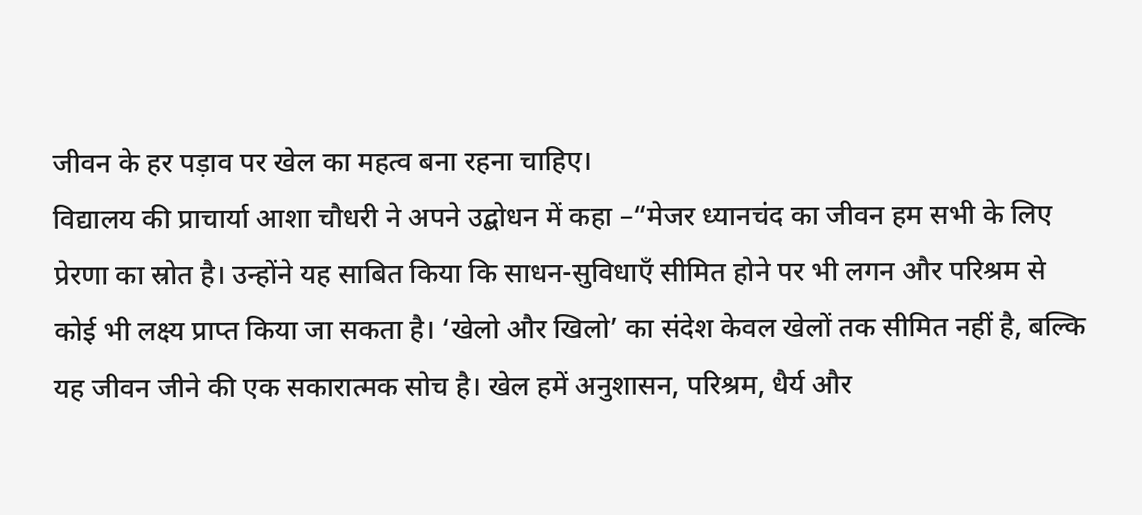जीवन के हर पड़ाव पर खेल का महत्व बना रहना चाहिए।
विद्यालय की प्राचार्या आशा चौधरी ने अपने उद्बोधन में कहा –“मेजर ध्यानचंद का जीवन हम सभी के लिए प्रेरणा का स्रोत है। उन्होंने यह साबित किया कि साधन-सुविधाएँ सीमित होने पर भी लगन और परिश्रम से कोई भी लक्ष्य प्राप्त किया जा सकता है। ‘खेलो और खिलो’ का संदेश केवल खेलों तक सीमित नहीं है, बल्कि यह जीवन जीने की एक सकारात्मक सोच है। खेल हमें अनुशासन, परिश्रम, धैर्य और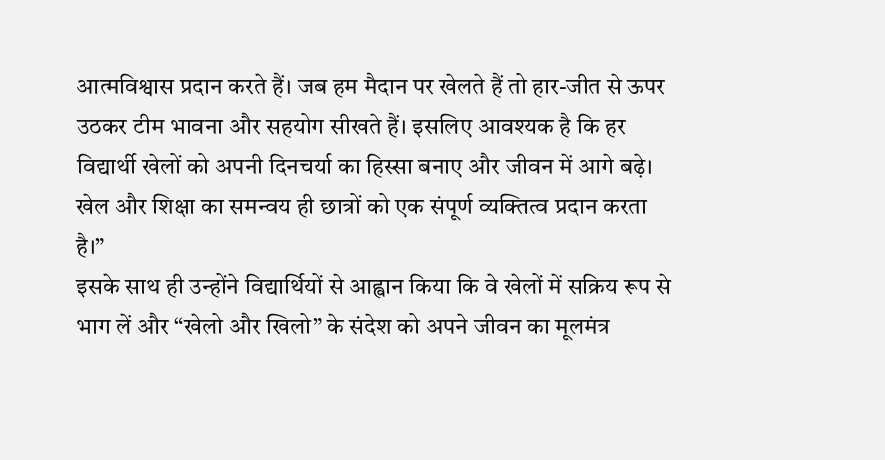आत्मविश्वास प्रदान करते हैं। जब हम मैदान पर खेलते हैं तो हार-जीत से ऊपर उठकर टीम भावना और सहयोग सीखते हैं। इसलिए आवश्यक है कि हर विद्यार्थी खेलों को अपनी दिनचर्या का हिस्सा बनाए और जीवन में आगे बढ़े। खेल और शिक्षा का समन्वय ही छात्रों को एक संपूर्ण व्यक्तित्व प्रदान करता है।”
इसके साथ ही उन्होंने विद्यार्थियों से आह्वान किया कि वे खेलों में सक्रिय रूप से भाग लें और “खेलो और खिलो” के संदेश को अपने जीवन का मूलमंत्र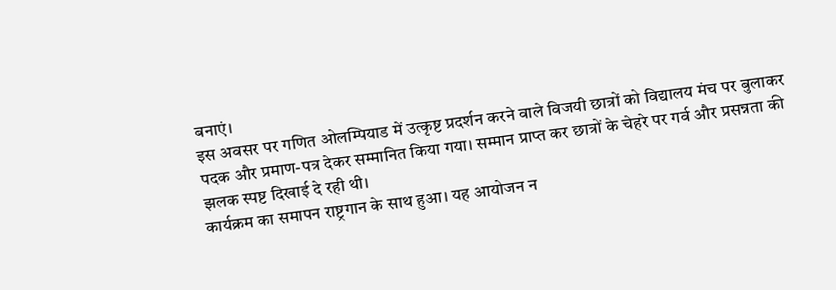बनाएं।
इस अवसर पर गणित ओलम्पियाड में उत्कृष्ट प्रदर्शन करने वाले विजयी छात्रों को विद्यालय मंच पर बुलाकर पदक और प्रमाण-पत्र देकर सम्मानित किया गया। सम्मान प्राप्त कर छात्रों के चेहरे पर गर्व और प्रसन्नता की झलक स्पष्ट दिखाई दे रही थी।
कार्यक्रम का समापन राष्ट्रगान के साथ हुआ। यह आयोजन न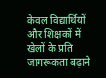केवल विद्यार्थियों और शिक्षकों में खेलों के प्रति जागरूकता बढ़ाने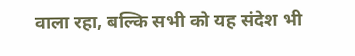वाला रहा, बल्कि सभी को यह संदेश भी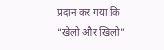प्रदान कर गया कि “खेलो और खिलो”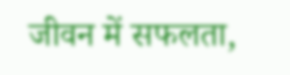जीवन में सफलता,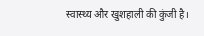स्वास्थ्य और खुशहाली की कुंजी है।